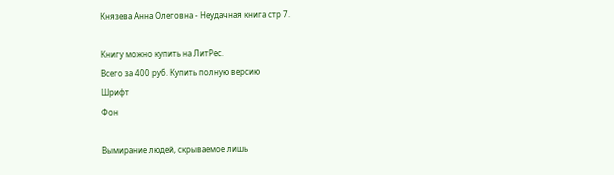Князева Анна Олеговна - Неудачная книга стр 7.

Книгу можно купить на ЛитРес.
Всего за 400 руб. Купить полную версию
Шрифт
Фон

Вымирание людей, скрываемое лишь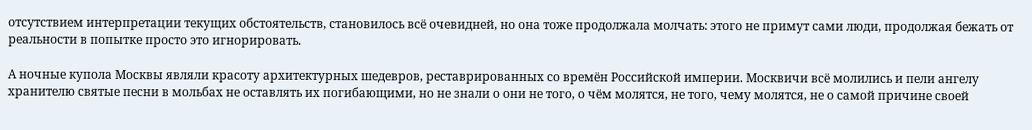отсутствием интерпретации текущих обстоятельств, становилось всё очевидней, но она тоже продолжала молчать: этого не примут сами люди, продолжая бежать от реальности в попытке просто это игнорировать.

А ночные купола Москвы являли красоту архитектурных шедевров, реставрированных со времён Российской империи. Москвичи всё молились и пели ангелу хранителю святые песни в мольбах не оставлять их погибающими, но не знали о они не того, о чём молятся, не того, чему молятся, не о самой причине своей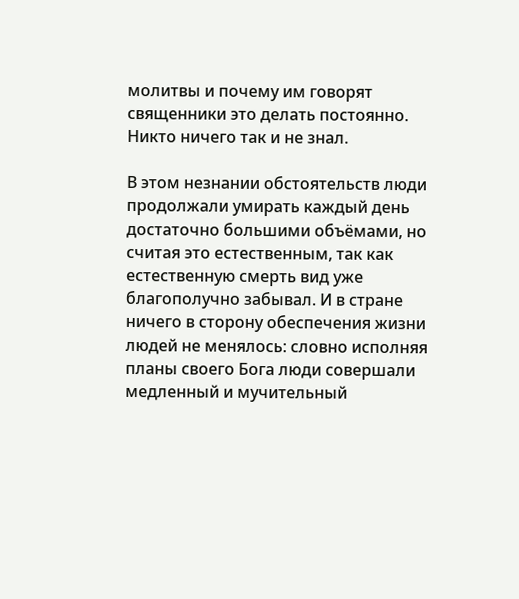молитвы и почему им говорят священники это делать постоянно. Никто ничего так и не знал.

В этом незнании обстоятельств люди продолжали умирать каждый день достаточно большими объёмами, но считая это естественным, так как естественную смерть вид уже благополучно забывал. И в стране ничего в сторону обеспечения жизни людей не менялось: словно исполняя планы своего Бога люди совершали медленный и мучительный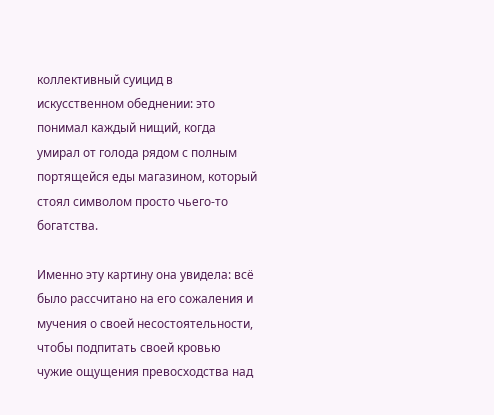коллективный суицид в искусственном обеднении: это понимал каждый нищий, когда умирал от голода рядом с полным портящейся еды магазином, который стоял символом просто чьего-то богатства.

Именно эту картину она увидела: всё было рассчитано на его сожаления и мучения о своей несостоятельности, чтобы подпитать своей кровью чужие ощущения превосходства над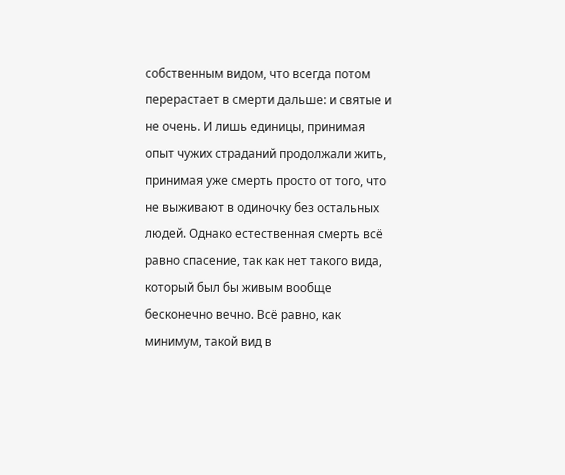собственным видом, что всегда потом перерастает в смерти дальше: и святые и не очень. И лишь единицы, принимая опыт чужих страданий продолжали жить, принимая уже смерть просто от того, что не выживают в одиночку без остальных людей. Однако естественная смерть всё равно спасение, так как нет такого вида, который был бы живым вообще бесконечно вечно. Всё равно, как минимум, такой вид в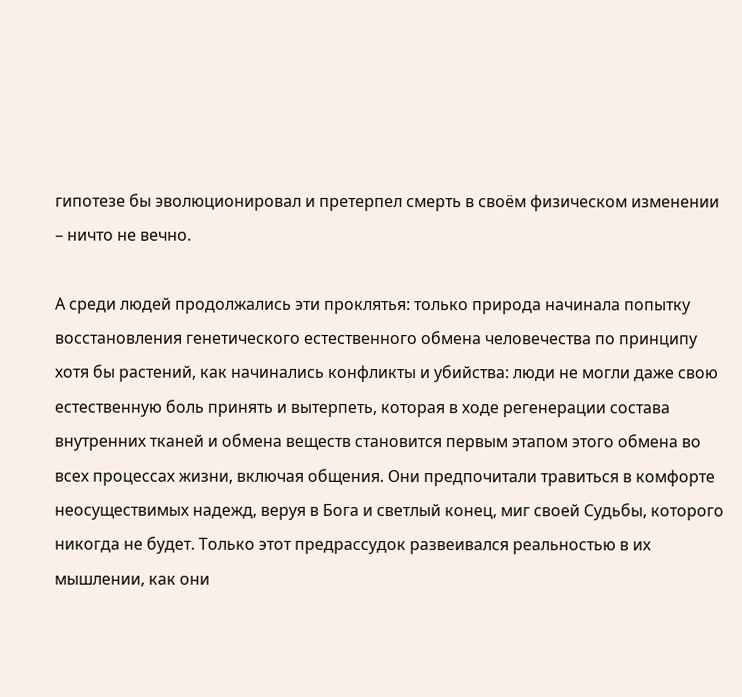гипотезе бы эволюционировал и претерпел смерть в своём физическом изменении – ничто не вечно.

А среди людей продолжались эти проклятья: только природа начинала попытку восстановления генетического естественного обмена человечества по принципу хотя бы растений, как начинались конфликты и убийства: люди не могли даже свою естественную боль принять и вытерпеть, которая в ходе регенерации состава внутренних тканей и обмена веществ становится первым этапом этого обмена во всех процессах жизни, включая общения. Они предпочитали травиться в комфорте неосуществимых надежд, веруя в Бога и светлый конец, миг своей Судьбы, которого никогда не будет. Только этот предрассудок развеивался реальностью в их мышлении, как они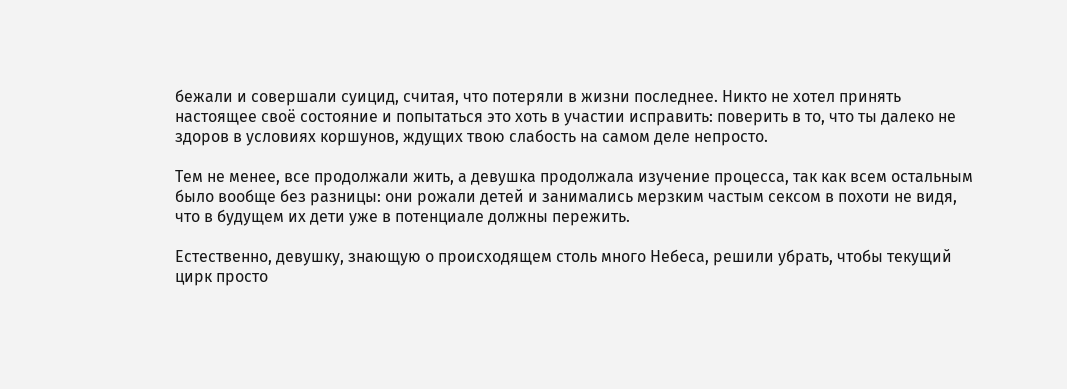бежали и совершали суицид, считая, что потеряли в жизни последнее. Никто не хотел принять настоящее своё состояние и попытаться это хоть в участии исправить: поверить в то, что ты далеко не здоров в условиях коршунов, ждущих твою слабость на самом деле непросто.

Тем не менее, все продолжали жить, а девушка продолжала изучение процесса, так как всем остальным было вообще без разницы: они рожали детей и занимались мерзким частым сексом в похоти не видя, что в будущем их дети уже в потенциале должны пережить.

Естественно, девушку, знающую о происходящем столь много Небеса, решили убрать, чтобы текущий цирк просто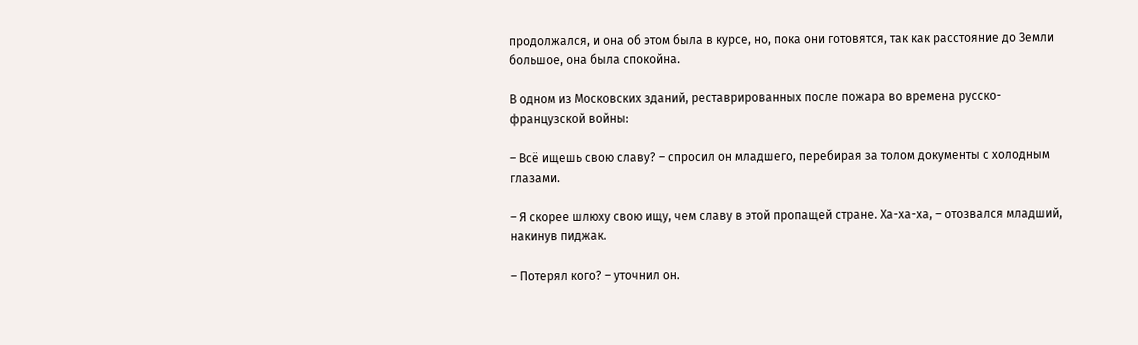продолжался, и она об этом была в курсе, но, пока они готовятся, так как расстояние до Земли большое, она была спокойна.

В одном из Московских зданий, реставрированных после пожара во времена русско-французской войны:

– Всё ищешь свою славу? – спросил он младшего, перебирая за толом документы с холодным глазами.

– Я скорее шлюху свою ищу, чем славу в этой пропащей стране. Ха-ха-ха, – отозвался младший, накинув пиджак.

– Потерял кого? – уточнил он.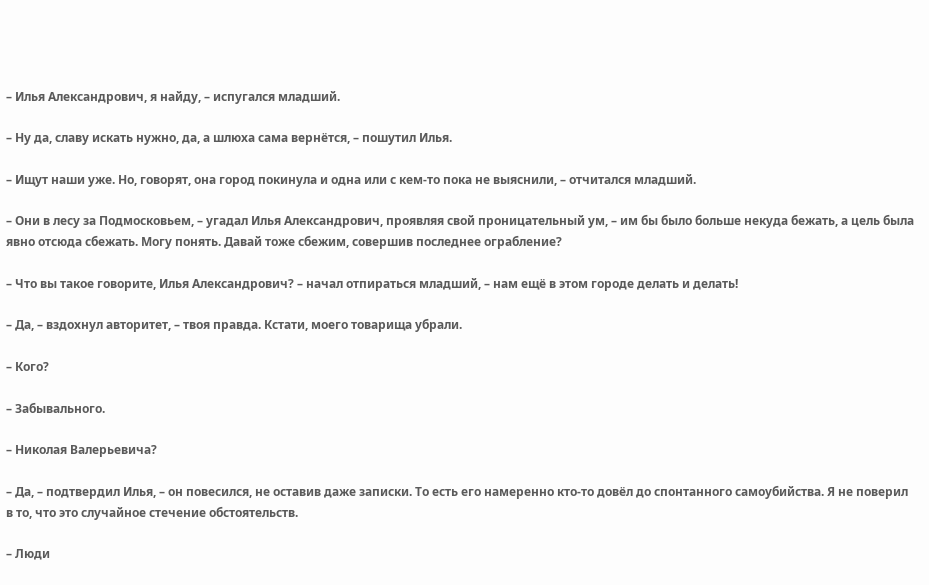– Илья Александрович, я найду, – испугался младший.

– Ну да, славу искать нужно, да, а шлюха сама вернётся, – пошутил Илья.

– Ищут наши уже. Но, говорят, она город покинула и одна или с кем-то пока не выяснили, – отчитался младший.

– Они в лесу за Подмосковьем, – угадал Илья Александрович, проявляя свой проницательный ум, – им бы было больше некуда бежать, а цель была явно отсюда сбежать. Могу понять. Давай тоже сбежим, совершив последнее ограбление?

– Что вы такое говорите, Илья Александрович? – начал отпираться младший, – нам ещё в этом городе делать и делать!

– Да, – вздохнул авторитет, – твоя правда. Кстати, моего товарища убрали.

– Кого?

– Забывального.

– Николая Валерьевича?

– Да, – подтвердил Илья, – он повесился, не оставив даже записки. То есть его намеренно кто-то довёл до спонтанного самоубийства. Я не поверил в то, что это случайное стечение обстоятельств.

– Люди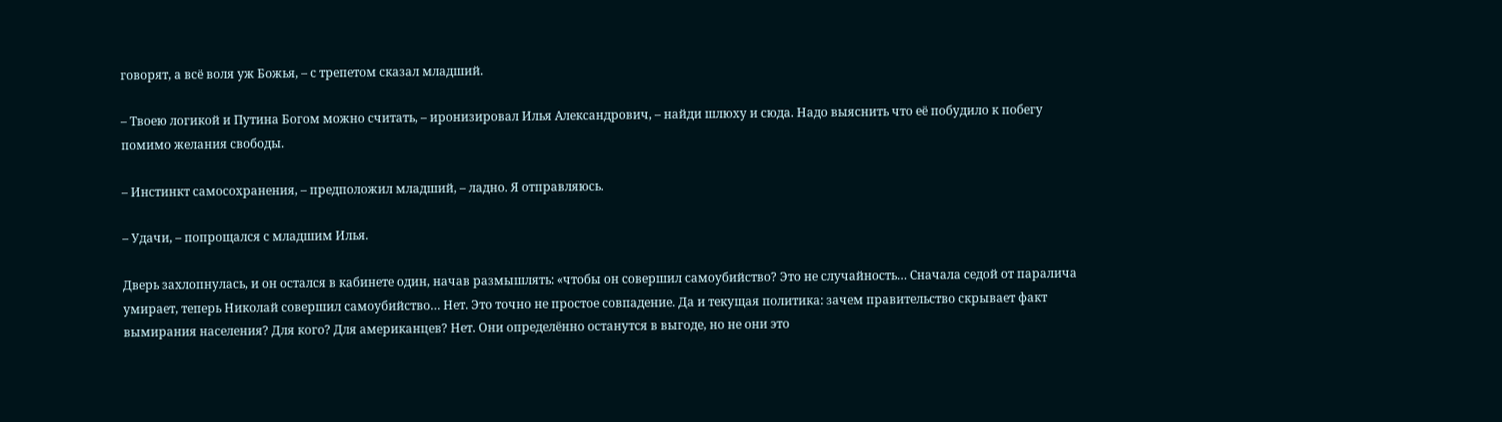говорят, а всё воля уж Божья, – с трепетом сказал младший.

– Твоею логикой и Путина Богом можно считать, – иронизировал Илья Александрович, – найди шлюху и сюда. Надо выяснить что её побудило к побегу помимо желания свободы.

– Инстинкт самосохранения, – предположил младший, – ладно. Я отправляюсь.

– Удачи, – попрощался с младшим Илья.

Дверь захлопнулась, и он остался в кабинете один, начав размышлять: «чтобы он совершил самоубийство? Это не случайность… Сначала седой от паралича умирает, теперь Николай совершил самоубийство… Нет. Это точно не простое совпадение. Да и текущая политика: зачем правительство скрывает факт вымирания населения? Для кого? Для американцев? Нет. Они определённо останутся в выгоде, но не они это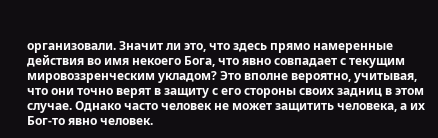организовали. Значит ли это, что здесь прямо намеренные действия во имя некоего Бога, что явно совпадает с текущим мировоззренческим укладом? Это вполне вероятно, учитывая, что они точно верят в защиту с его стороны своих задниц в этом случае. Однако часто человек не может защитить человека, а их Бог-то явно человек.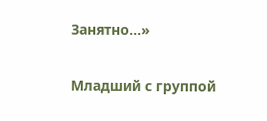Занятно…»

Младший с группой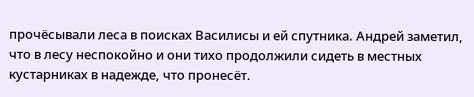прочёсывали леса в поисках Василисы и ей спутника. Андрей заметил, что в лесу неспокойно и они тихо продолжили сидеть в местных кустарниках в надежде, что пронесёт.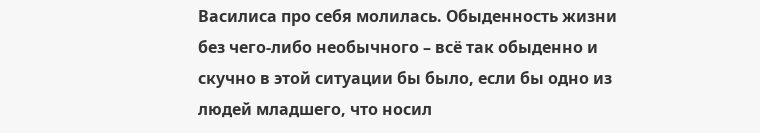Василиса про себя молилась. Обыденность жизни без чего-либо необычного – всё так обыденно и скучно в этой ситуации бы было, если бы одно из людей младшего, что носил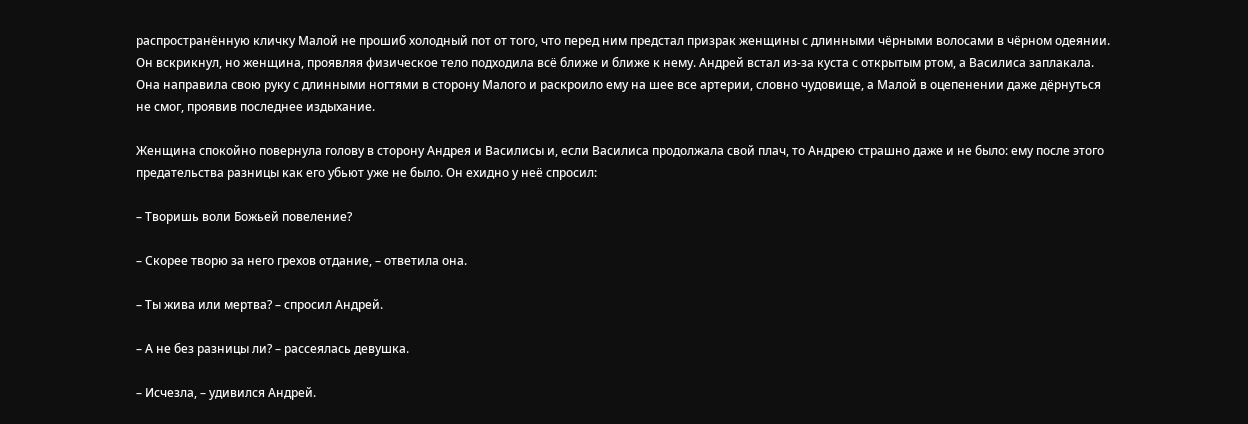распространённую кличку Малой не прошиб холодный пот от того, что перед ним предстал призрак женщины с длинными чёрными волосами в чёрном одеянии. Он вскрикнул, но женщина, проявляя физическое тело подходила всё ближе и ближе к нему. Андрей встал из-за куста с открытым ртом, а Василиса заплакала. Она направила свою руку с длинными ногтями в сторону Малого и раскроило ему на шее все артерии, словно чудовище, а Малой в оцепенении даже дёрнуться не смог, проявив последнее издыхание.

Женщина спокойно повернула голову в сторону Андрея и Василисы и, если Василиса продолжала свой плач, то Андрею страшно даже и не было: ему после этого предательства разницы как его убьют уже не было. Он ехидно у неё спросил:

– Творишь воли Божьей повеление?

– Скорее творю за него грехов отдание, – ответила она.

– Ты жива или мертва? – спросил Андрей.

– А не без разницы ли? – рассеялась девушка.

– Исчезла, – удивился Андрей.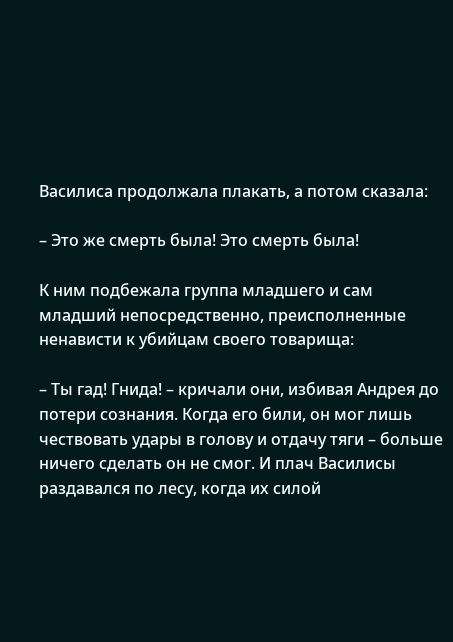Василиса продолжала плакать, а потом сказала:

– Это же смерть была! Это смерть была!

К ним подбежала группа младшего и сам младший непосредственно, преисполненные ненависти к убийцам своего товарища:

– Ты гад! Гнида! – кричали они, избивая Андрея до потери сознания. Когда его били, он мог лишь чествовать удары в голову и отдачу тяги – больше ничего сделать он не смог. И плач Василисы раздавался по лесу, когда их силой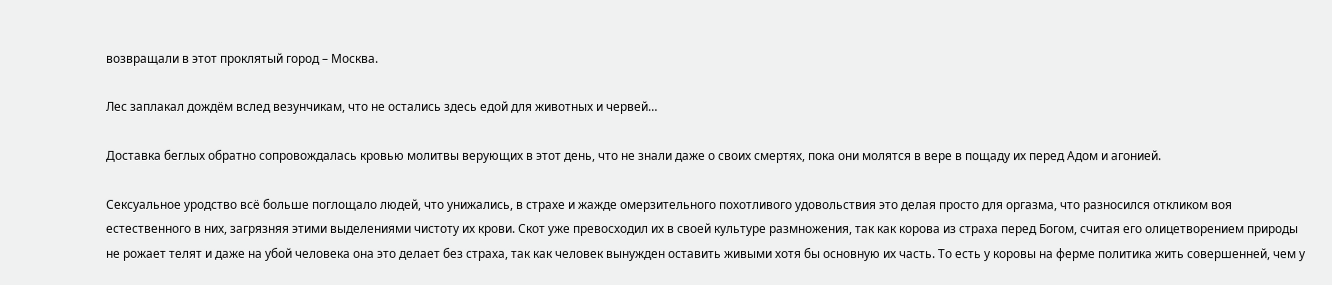возвращали в этот проклятый город – Москва.

Лес заплакал дождём вслед везунчикам, что не остались здесь едой для животных и червей…

Доставка беглых обратно сопровождалась кровью молитвы верующих в этот день, что не знали даже о своих смертях, пока они молятся в вере в пощаду их перед Адом и агонией.

Сексуальное уродство всё больше поглощало людей, что унижались, в страхе и жажде омерзительного похотливого удовольствия это делая просто для оргазма, что разносился откликом воя естественного в них, загрязняя этими выделениями чистоту их крови. Скот уже превосходил их в своей культуре размножения, так как корова из страха перед Богом, считая его олицетворением природы не рожает телят и даже на убой человека она это делает без страха, так как человек вынужден оставить живыми хотя бы основную их часть. То есть у коровы на ферме политика жить совершенней, чем у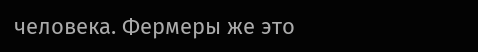человека. Фермеры же это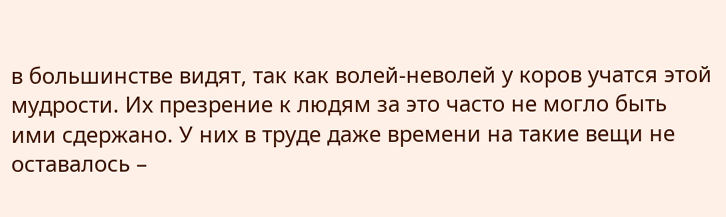в большинстве видят, так как волей-неволей у коров учатся этой мудрости. Их презрение к людям за это часто не могло быть ими сдержано. У них в труде даже времени на такие вещи не оставалось –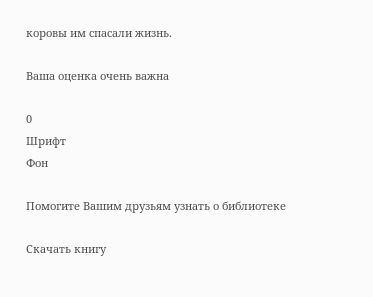коровы им спасали жизнь.

Ваша оценка очень важна

0
Шрифт
Фон

Помогите Вашим друзьям узнать о библиотеке

Скачать книгу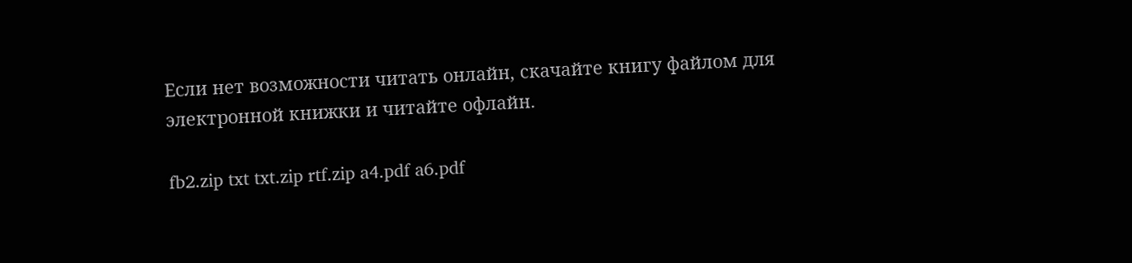Если нет возможности читать онлайн, скачайте книгу файлом для электронной книжки и читайте офлайн.

fb2.zip txt txt.zip rtf.zip a4.pdf a6.pdf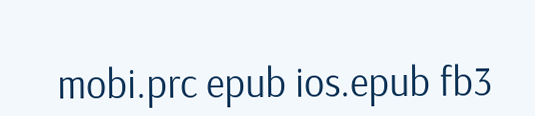mobi.prc epub ios.epub fb3